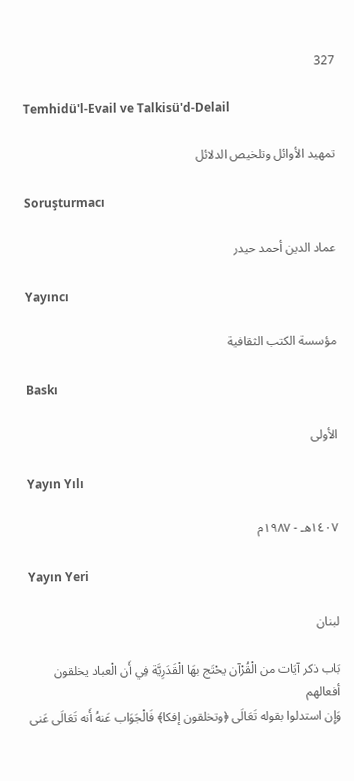327

Temhidü'l-Evail ve Talkisü'd-Delail

تمهيد الأوائل وتلخيص الدلائل

Soruşturmacı

عماد الدين أحمد حيدر

Yayıncı

مؤسسة الكتب الثقافية

Baskı

الأولى

Yayın Yılı

١٤٠٧هـ - ١٩٨٧م

Yayın Yeri

لبنان

بَاب ذكر آيَات من الْقُرْآن يحْتَج بهَا الْقَدَرِيَّة فِي أَن الْعباد يخلقون أفعالهم
وَإِن استدلوا بقوله تَعَالَى ﴿وتخلقون إفكا﴾ فَالْجَوَاب عَنهُ أَنه تَعَالَى عَنى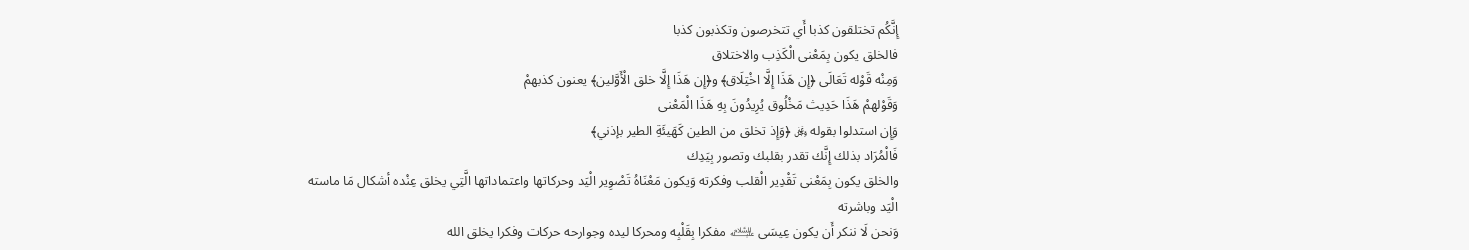إِنَّكُم تختلقون كذبا أَي تتخرصون وتكذبون كذبا
فالخلق يكون بِمَعْنى الْكَذِب والاختلاق
وَمِنْه قَوْله تَعَالَى ﴿إِن هَذَا إِلَّا اخْتِلَاق﴾ و﴿إِن هَذَا إِلَّا خلق الْأَوَّلين﴾ يعنون كذبهمْ
وَقَوْلهمْ هَذَا حَدِيث مَخْلُوق يُرِيدُونَ بِهِ هَذَا الْمَعْنى
وَإِن استدلوا بقوله ﷿ ﴿وَإِذ تخلق من الطين كَهَيئَةِ الطير بإذني﴾
فَالْمُرَاد بذلك إِنَّك تقدر بقلبك وتصور بِيَدِك
والخلق يكون بِمَعْنى تَقْدِير الْقلب وفكرته وَيكون مَعْنَاهُ تَصْوِير الْيَد وحركاتها واعتماداتها الَّتِي يخلق عِنْده أشكال مَا ماسته الْيَد وباشرته
وَنحن لَا ننكر أَن يكون عِيسَى ﵇ مفكرا بِقَلْبِه ومحركا ليده وجوارحه حركات وفكرا يخلق الله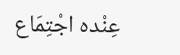عِنْده اجْتِمَاع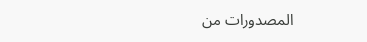المصدورات من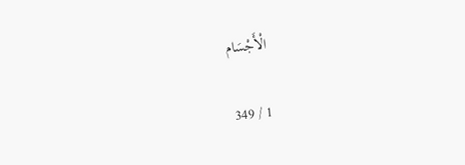الْأَجْسَام

1 / 349